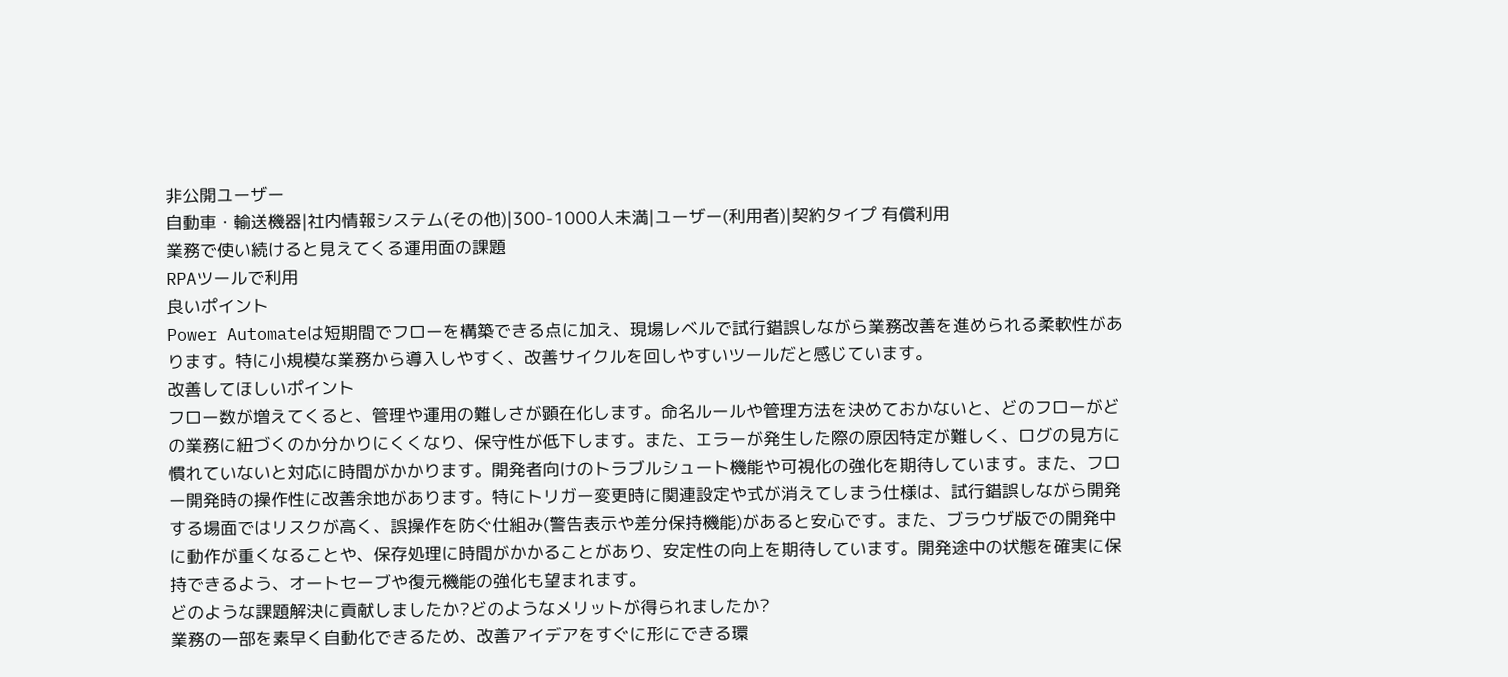非公開ユーザー
自動車・輸送機器|社内情報システム(その他)|300-1000人未満|ユーザー(利用者)|契約タイプ 有償利用
業務で使い続けると見えてくる運用面の課題
RPAツールで利用
良いポイント
Power Automateは短期間でフローを構築できる点に加え、現場レベルで試行錯誤しながら業務改善を進められる柔軟性があります。特に小規模な業務から導入しやすく、改善サイクルを回しやすいツールだと感じています。
改善してほしいポイント
フロー数が増えてくると、管理や運用の難しさが顕在化します。命名ルールや管理方法を決めておかないと、どのフローがどの業務に紐づくのか分かりにくくなり、保守性が低下します。また、エラーが発生した際の原因特定が難しく、ログの見方に慣れていないと対応に時間がかかります。開発者向けのトラブルシュート機能や可視化の強化を期待しています。また、フロー開発時の操作性に改善余地があります。特にトリガー変更時に関連設定や式が消えてしまう仕様は、試行錯誤しながら開発する場面ではリスクが高く、誤操作を防ぐ仕組み(警告表示や差分保持機能)があると安心です。また、ブラウザ版での開発中に動作が重くなることや、保存処理に時間がかかることがあり、安定性の向上を期待しています。開発途中の状態を確実に保持できるよう、オートセーブや復元機能の強化も望まれます。
どのような課題解決に貢献しましたか?どのようなメリットが得られましたか?
業務の一部を素早く自動化できるため、改善アイデアをすぐに形にできる環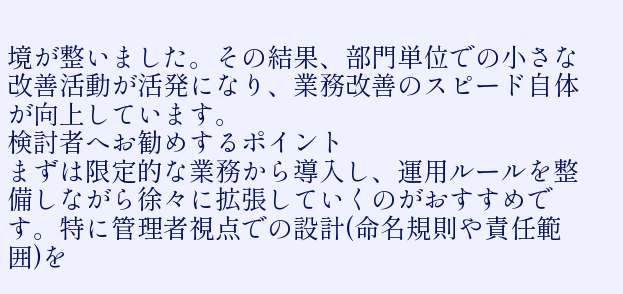境が整いました。その結果、部門単位での小さな改善活動が活発になり、業務改善のスピード自体が向上しています。
検討者へお勧めするポイント
まずは限定的な業務から導入し、運用ルールを整備しながら徐々に拡張していくのがおすすめです。特に管理者視点での設計(命名規則や責任範囲)を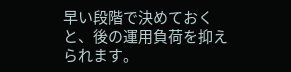早い段階で決めておくと、後の運用負荷を抑えられます。